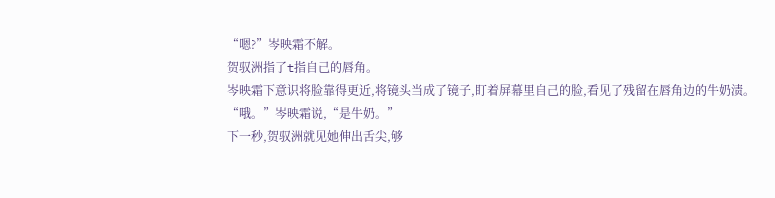“嗯?”岑映霜不解。
贺驭洲指了t指自己的唇角。
岑映霜下意识将脸靠得更近,将镜头当成了镜子,盯着屏幕里自己的脸,看见了残留在唇角边的牛奶渍。
“哦。”岑映霜说,“是牛奶。”
下一秒,贺驭洲就见她伸出舌尖,够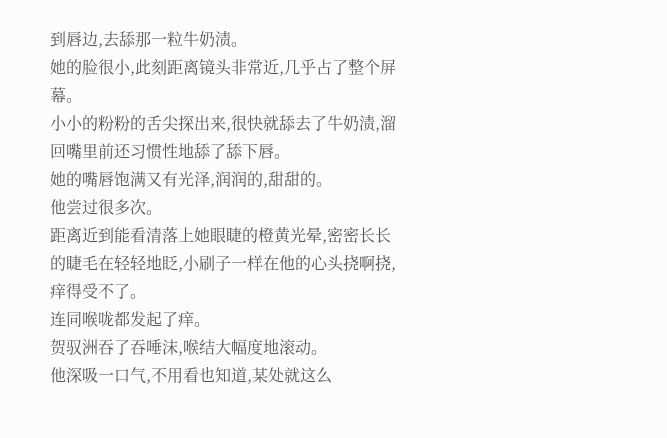到唇边,去舔那一粒牛奶渍。
她的脸很小,此刻距离镜头非常近,几乎占了整个屏幕。
小小的粉粉的舌尖探出来,很快就舔去了牛奶渍,溜回嘴里前还习惯性地舔了舔下唇。
她的嘴唇饱满又有光泽,润润的,甜甜的。
他尝过很多次。
距离近到能看清落上她眼睫的橙黄光晕,密密长长的睫毛在轻轻地眨,小刷子一样在他的心头挠啊挠,痒得受不了。
连同喉咙都发起了痒。
贺驭洲吞了吞唾沫,喉结大幅度地滚动。
他深吸一口气,不用看也知道,某处就这么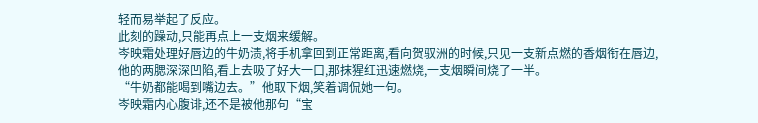轻而易举起了反应。
此刻的躁动,只能再点上一支烟来缓解。
岑映霜处理好唇边的牛奶渍,将手机拿回到正常距离,看向贺驭洲的时候,只见一支新点燃的香烟衔在唇边,他的两腮深深凹陷,看上去吸了好大一口,那抹猩红迅速燃烧,一支烟瞬间烧了一半。
“牛奶都能喝到嘴边去。”他取下烟,笑着调侃她一句。
岑映霜内心腹诽,还不是被他那句“宝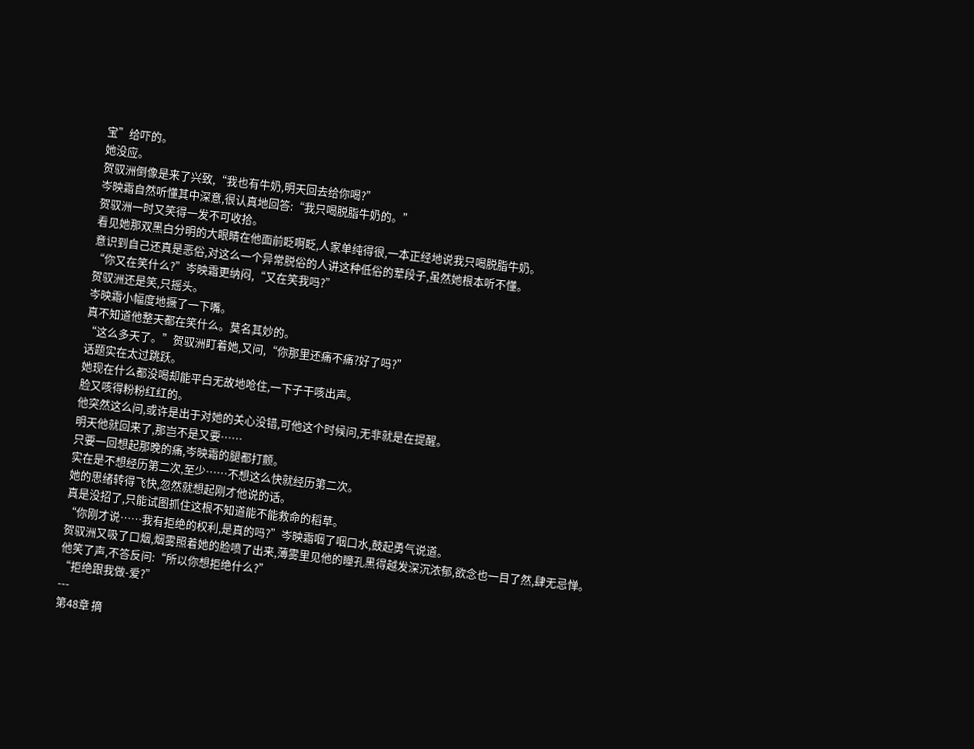宝”给吓的。
她没应。
贺驭洲倒像是来了兴致,“我也有牛奶,明天回去给你喝?”
岑映霜自然听懂其中深意,很认真地回答:“我只喝脱脂牛奶的。”
贺驭洲一时又笑得一发不可收拾。
看见她那双黑白分明的大眼睛在他面前眨啊眨,人家单纯得很,一本正经地说我只喝脱脂牛奶。
意识到自己还真是恶俗,对这么一个异常脱俗的人讲这种低俗的荤段子,虽然她根本听不懂。
“你又在笑什么?”岑映霜更纳闷,“又在笑我吗?”
贺驭洲还是笑,只摇头。
岑映霜小幅度地撅了一下嘴。
真不知道他整天都在笑什么。莫名其妙的。
“这么多天了。”贺驭洲盯着她,又问,“你那里还痛不痛?好了吗?”
话题实在太过跳跃。
她现在什么都没喝却能平白无故地呛住,一下子干咳出声。
脸又咳得粉粉红红的。
他突然这么问,或许是出于对她的关心没错,可他这个时候问,无非就是在提醒。
明天他就回来了,那岂不是又要……
只要一回想起那晚的痛,岑映霜的腿都打颤。
实在是不想经历第二次,至少……不想这么快就经历第二次。
她的思绪转得飞快,忽然就想起刚才他说的话。
真是没招了,只能试图抓住这根不知道能不能救命的稻草。
“你刚才说……我有拒绝的权利,是真的吗?”岑映霜咽了咽口水,鼓起勇气说道。
贺驭洲又吸了口烟,烟雾照着她的脸喷了出来,薄雾里见他的瞳孔黑得越发深沉浓郁,欲念也一目了然,肆无忌惮。
他笑了声,不答反问:“所以你想拒绝什么?”
“拒绝跟我做-爱?”
---
第48章 摘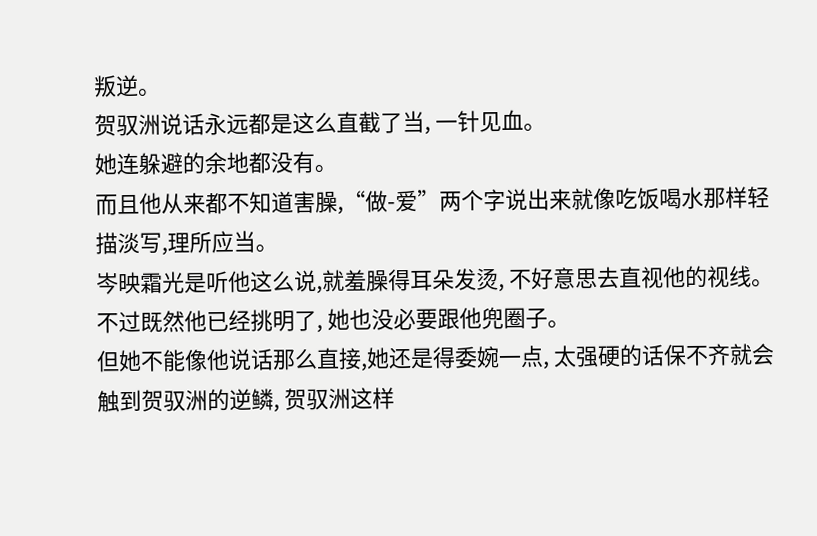叛逆。
贺驭洲说话永远都是这么直截了当, 一针见血。
她连躲避的余地都没有。
而且他从来都不知道害臊,“做-爱”两个字说出来就像吃饭喝水那样轻描淡写,理所应当。
岑映霜光是听他这么说,就羞臊得耳朵发烫, 不好意思去直视他的视线。
不过既然他已经挑明了, 她也没必要跟他兜圈子。
但她不能像他说话那么直接,她还是得委婉一点, 太强硬的话保不齐就会触到贺驭洲的逆鳞, 贺驭洲这样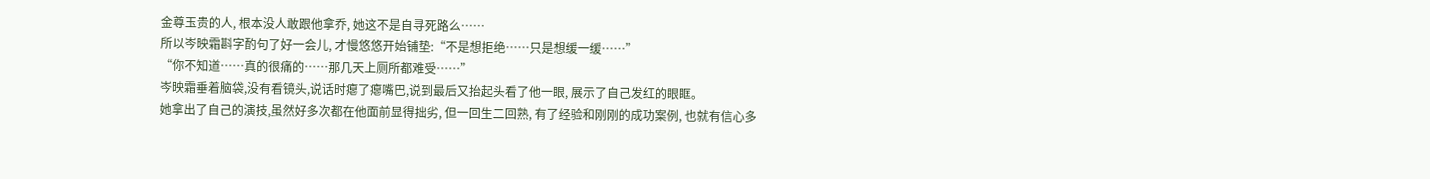金尊玉贵的人, 根本没人敢跟他拿乔, 她这不是自寻死路么……
所以岑映霜斟字酌句了好一会儿, 才慢悠悠开始铺垫:“不是想拒绝……只是想缓一缓……”
“你不知道……真的很痛的……那几天上厕所都难受……”
岑映霜垂着脑袋,没有看镜头,说话时瘪了瘪嘴巴,说到最后又抬起头看了他一眼, 展示了自己发红的眼眶。
她拿出了自己的演技,虽然好多次都在他面前显得拙劣, 但一回生二回熟, 有了经验和刚刚的成功案例, 也就有信心多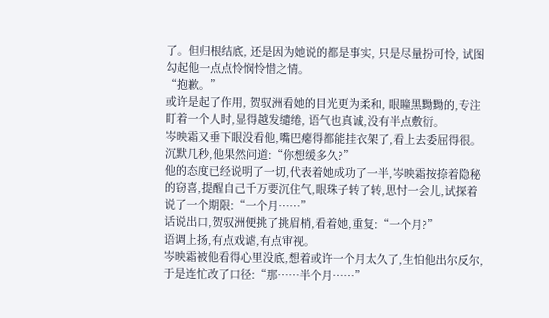了。但归根结底, 还是因为她说的都是事实, 只是尽量扮可怜, 试图勾起他一点点怜悯怜惜之情。
“抱歉。”
或许是起了作用, 贺驭洲看她的目光更为柔和, 眼瞳黑黝黝的,专注盯着一个人时,显得越发缱绻, 语气也真诚,没有半点敷衍。
岑映霜又垂下眼没看他,嘴巴瘪得都能挂衣架了,看上去委屈得很。
沉默几秒,他果然问道:“你想缓多久?”
他的态度已经说明了一切,代表着她成功了一半,岑映霜按捺着隐秘的窃喜,提醒自己千万要沉住气,眼珠子转了转,思忖一会儿,试探着说了一个期限:“一个月……”
话说出口,贺驭洲便挑了挑眉梢,看着她,重复:“一个月?”
语调上扬,有点戏谑,有点审视。
岑映霜被他看得心里没底,想着或许一个月太久了,生怕他出尔反尔,于是连忙改了口径:“那……半个月……”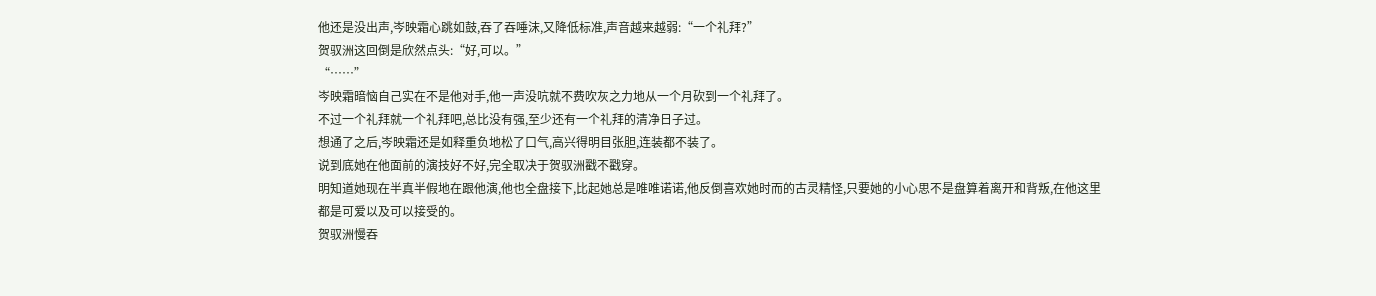他还是没出声,岑映霜心跳如鼓,吞了吞唾沫,又降低标准,声音越来越弱:“一个礼拜?”
贺驭洲这回倒是欣然点头:“好,可以。”
“……”
岑映霜暗恼自己实在不是他对手,他一声没吭就不费吹灰之力地从一个月砍到一个礼拜了。
不过一个礼拜就一个礼拜吧,总比没有强,至少还有一个礼拜的清净日子过。
想通了之后,岑映霜还是如释重负地松了口气,高兴得明目张胆,连装都不装了。
说到底她在他面前的演技好不好,完全取决于贺驭洲戳不戳穿。
明知道她现在半真半假地在跟他演,他也全盘接下,比起她总是唯唯诺诺,他反倒喜欢她时而的古灵精怪,只要她的小心思不是盘算着离开和背叛,在他这里都是可爱以及可以接受的。
贺驭洲慢吞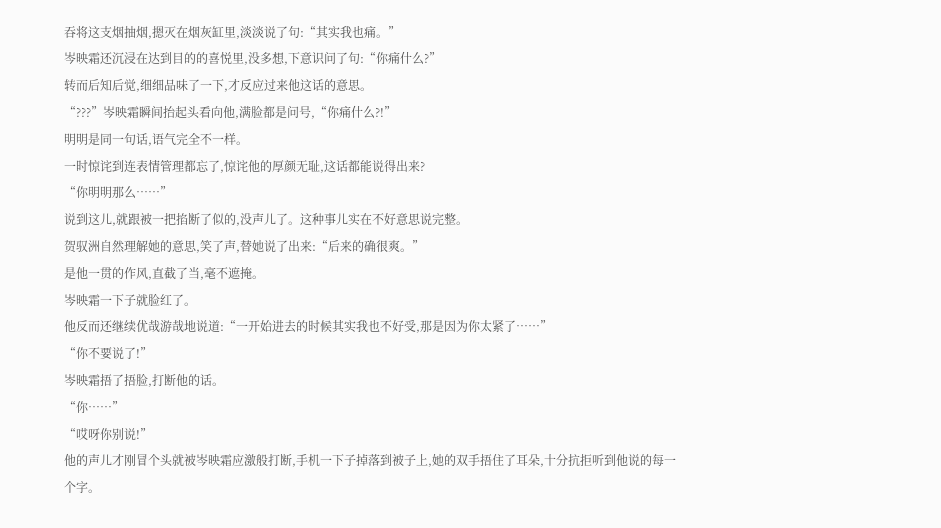吞将这支烟抽烟,摁灭在烟灰缸里,淡淡说了句:“其实我也痛。”
岑映霜还沉浸在达到目的的喜悦里,没多想,下意识问了句:“你痛什么?”
转而后知后觉,细细品味了一下,才反应过来他这话的意思。
“???”岑映霜瞬间抬起头看向他,满脸都是问号,“你痛什么?!”
明明是同一句话,语气完全不一样。
一时惊诧到连表情管理都忘了,惊诧他的厚颜无耻,这话都能说得出来?
“你明明那么……”
说到这儿,就跟被一把掐断了似的,没声儿了。这种事儿实在不好意思说完整。
贺驭洲自然理解她的意思,笑了声,替她说了出来:“后来的确很爽。”
是他一贯的作风,直截了当,毫不遮掩。
岑映霜一下子就脸红了。
他反而还继续优哉游哉地说道:“一开始进去的时候其实我也不好受,那是因为你太紧了……”
“你不要说了!”
岑映霜捂了捂脸,打断他的话。
“你……”
“哎呀你别说!”
他的声儿才刚冒个头就被岑映霜应激般打断,手机一下子掉落到被子上,她的双手捂住了耳朵,十分抗拒听到他说的每一个字。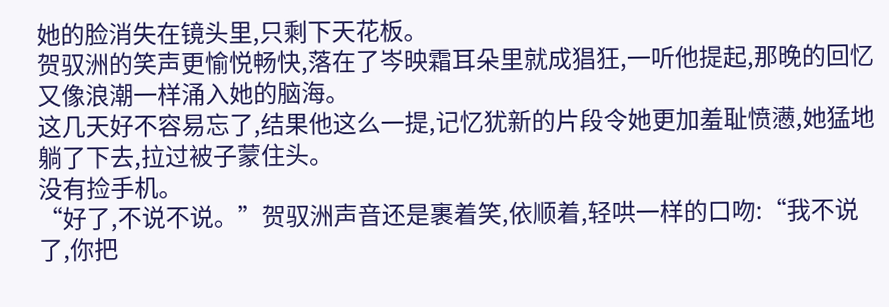她的脸消失在镜头里,只剩下天花板。
贺驭洲的笑声更愉悦畅快,落在了岑映霜耳朵里就成猖狂,一听他提起,那晚的回忆又像浪潮一样涌入她的脑海。
这几天好不容易忘了,结果他这么一提,记忆犹新的片段令她更加羞耻愤懑,她猛地躺了下去,拉过被子蒙住头。
没有捡手机。
“好了,不说不说。”贺驭洲声音还是裹着笑,依顺着,轻哄一样的口吻:“我不说了,你把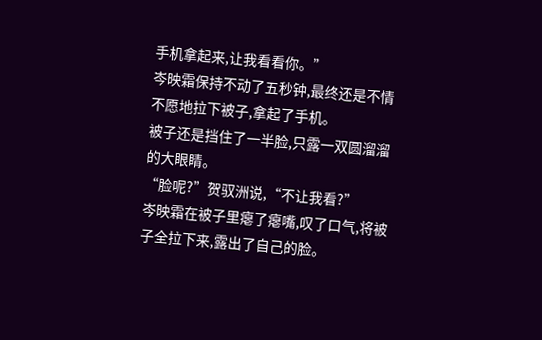手机拿起来,让我看看你。”
岑映霜保持不动了五秒钟,最终还是不情不愿地拉下被子,拿起了手机。
被子还是挡住了一半脸,只露一双圆溜溜的大眼睛。
“脸呢?”贺驭洲说,“不让我看?”
岑映霜在被子里瘪了瘪嘴,叹了口气,将被子全拉下来,露出了自己的脸。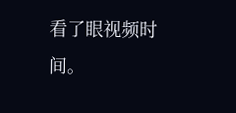看了眼视频时间。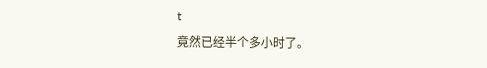t
竟然已经半个多小时了。